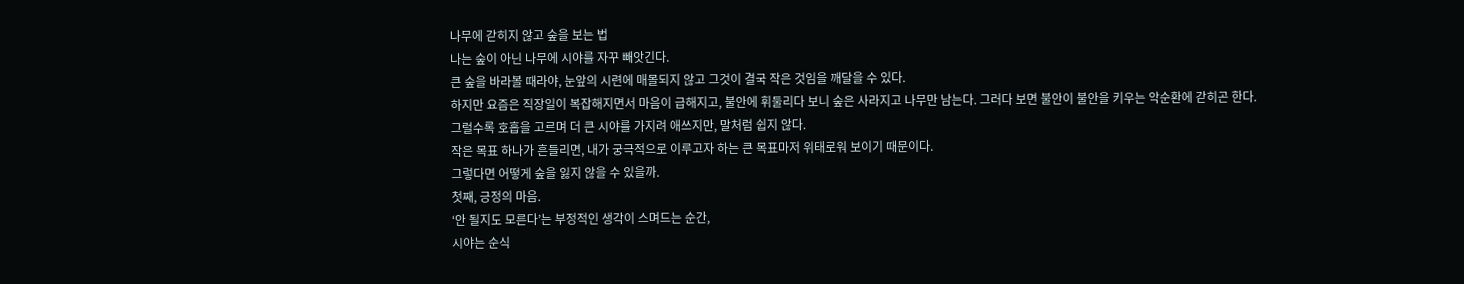나무에 갇히지 않고 숲을 보는 법
나는 숲이 아닌 나무에 시야를 자꾸 빼앗긴다.
큰 숲을 바라볼 때라야, 눈앞의 시련에 매몰되지 않고 그것이 결국 작은 것임을 깨달을 수 있다.
하지만 요즘은 직장일이 복잡해지면서 마음이 급해지고, 불안에 휘둘리다 보니 숲은 사라지고 나무만 남는다. 그러다 보면 불안이 불안을 키우는 악순환에 갇히곤 한다.
그럴수록 호흡을 고르며 더 큰 시야를 가지려 애쓰지만, 말처럼 쉽지 않다.
작은 목표 하나가 흔들리면, 내가 궁극적으로 이루고자 하는 큰 목표마저 위태로워 보이기 때문이다.
그렇다면 어떻게 숲을 잃지 않을 수 있을까.
첫째, 긍정의 마음.
‘안 될지도 모른다’는 부정적인 생각이 스며드는 순간,
시야는 순식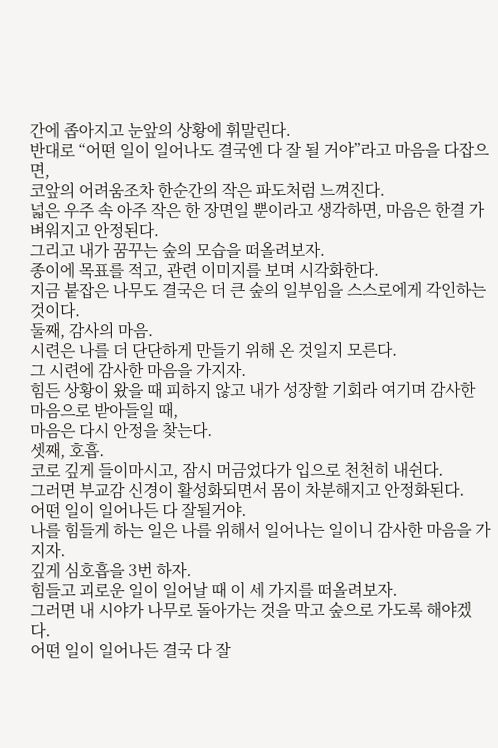간에 좁아지고 눈앞의 상황에 휘말린다.
반대로 “어떤 일이 일어나도 결국엔 다 잘 될 거야”라고 마음을 다잡으면,
코앞의 어려움조차 한순간의 작은 파도처럼 느껴진다.
넓은 우주 속 아주 작은 한 장면일 뿐이라고 생각하면, 마음은 한결 가벼워지고 안정된다.
그리고 내가 꿈꾸는 숲의 모습을 떠올려보자.
종이에 목표를 적고, 관련 이미지를 보며 시각화한다.
지금 붙잡은 나무도 결국은 더 큰 숲의 일부임을 스스로에게 각인하는 것이다.
둘째, 감사의 마음.
시련은 나를 더 단단하게 만들기 위해 온 것일지 모른다.
그 시련에 감사한 마음을 가지자.
힘든 상황이 왔을 때 피하지 않고 내가 성장할 기회라 여기며 감사한 마음으로 받아들일 때,
마음은 다시 안정을 찾는다.
셋째, 호흡.
코로 깊게 들이마시고, 잠시 머금었다가 입으로 천천히 내쉰다.
그러면 부교감 신경이 활성화되면서 몸이 차분해지고 안정화된다.
어떤 일이 일어나든 다 잘될거야.
나를 힘들게 하는 일은 나를 위해서 일어나는 일이니 감사한 마음을 가지자.
깊게 심호흡을 3번 하자.
힘들고 괴로운 일이 일어날 때 이 세 가지를 떠올려보자.
그러면 내 시야가 나무로 돌아가는 것을 막고 숲으로 가도록 해야겠다.
어떤 일이 일어나든 결국 다 잘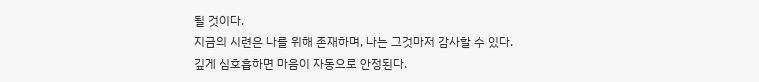될 것이다.
지금의 시련은 나를 위해 존재하며, 나는 그것마저 감사할 수 있다.
깊게 심호흡하면 마음이 자동으로 안정된다.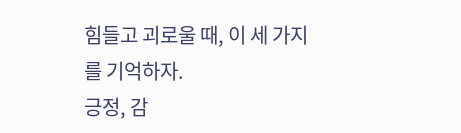힘들고 괴로울 때, 이 세 가지를 기억하자.
긍정, 감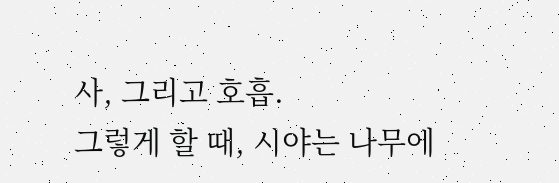사, 그리고 호흡.
그렇게 할 때, 시야는 나무에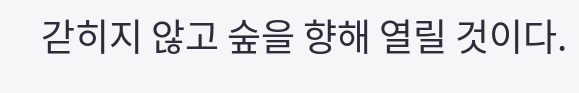갇히지 않고 숲을 향해 열릴 것이다.